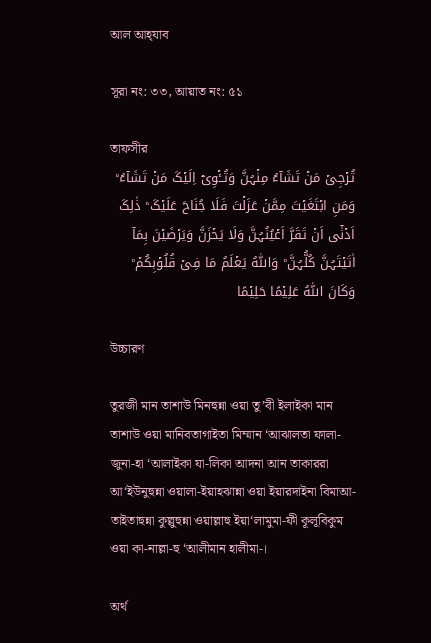আল আহ্‌যাব

সূরা নং: ৩৩, আয়াত নং: ৫১

তাফসীর
تُرۡجِیۡ مَنۡ تَشَآءُ مِنۡہُنَّ وَتُــٔۡوِیۡۤ اِلَیۡکَ مَنۡ تَشَآءُ ؕ وَمَنِ ابۡتَغَیۡتَ مِمَّنۡ عَزَلۡتَ فَلَا جُنَاحَ عَلَیۡکَ ؕ ذٰلِکَ اَدۡنٰۤی اَنۡ تَقَرَّ اَعۡیُنُہُنَّ وَلَا یَحۡزَنَّ وَیَرۡضَیۡنَ بِمَاۤ اٰتَیۡتَہُنَّ کُلُّہُنَّ ؕ وَاللّٰہُ یَعۡلَمُ مَا فِیۡ قُلُوۡبِکُمۡ ؕ وَکَانَ اللّٰہُ عَلِیۡمًا حَلِیۡمًا

উচ্চারণ

তুরজী মান তাশাউ মিনহুন্না ওয়া তু’বী ইলাইকা মান তাশাউ ওয়া মানিবতাগাইতা মিম্মান ‘আঝালতা ফালা-জুনা-হা ‘আলাইকা যা-লিকা আদনা আন তাকাররা আ‘ইউনুহুন্না ওয়ালা-ইয়াহঝান্না ওয়া ইয়ারদাইনা বিমাআ-তাইতাহুন্না কুল্লুহুন্না ওয়াল্লাহু ইয়া‘লামুমা-ফী কূলূবিকুম ওয়া কা-নাল্লা-হু ‘আলীমান হালীমা-।

অর্থ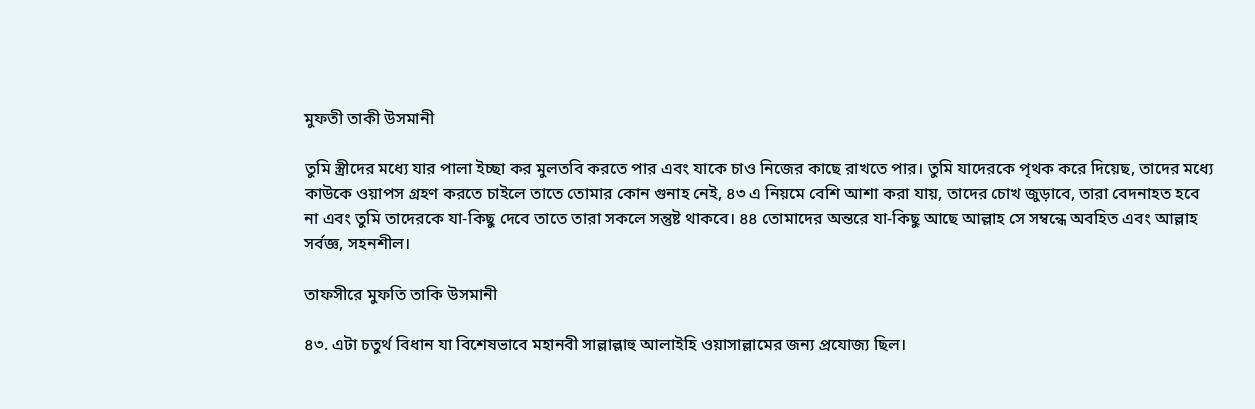মুফতী তাকী উসমানী

তুমি স্ত্রীদের মধ্যে যার পালা ইচ্ছা কর মুলতবি করতে পার এবং যাকে চাও নিজের কাছে রাখতে পার। তুমি যাদেরকে পৃথক করে দিয়েছ, তাদের মধ্যে কাউকে ওয়াপস গ্রহণ করতে চাইলে তাতে তোমার কোন গুনাহ নেই, ৪৩ এ নিয়মে বেশি আশা করা যায়, তাদের চোখ জুড়াবে, তারা বেদনাহত হবে না এবং তুমি তাদেরকে যা-কিছু দেবে তাতে তারা সকলে সন্তুষ্ট থাকবে। ৪৪ তোমাদের অন্তরে যা-কিছু আছে আল্লাহ সে সম্বন্ধে অবহিত এবং আল্লাহ সর্বজ্ঞ, সহনশীল।

তাফসীরে মুফতি তাকি উসমানী

৪৩. এটা চতুর্থ বিধান যা বিশেষভাবে মহানবী সাল্লাল্লাহু আলাইহি ওয়াসাল্লামের জন্য প্রযোজ্য ছিল।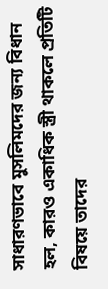সাধারণভাবে মুসলিমদের জন্য বিধান হল, কারও একাধিক স্ত্রী থাকলে প্রতিটি বিষয়ে তাদের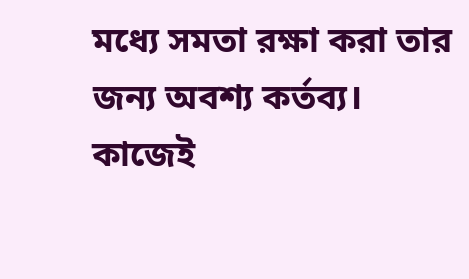মধ্যে সমতা রক্ষা করা তার জন্য অবশ্য কর্তব্য। কাজেই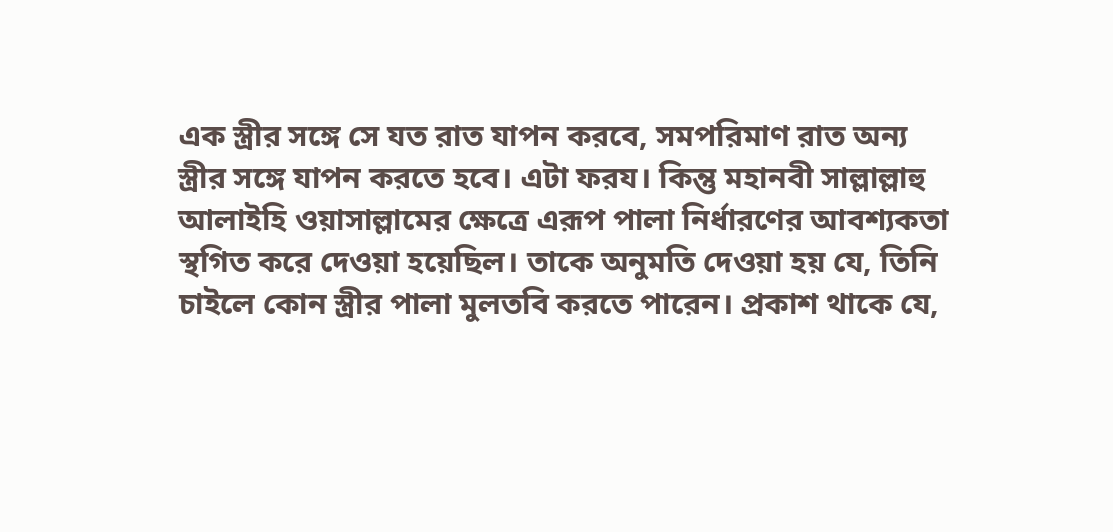এক স্ত্রীর সঙ্গে সে যত রাত যাপন করবে, সমপরিমাণ রাত অন্য স্ত্রীর সঙ্গে যাপন করতে হবে। এটা ফরয। কিন্তু মহানবী সাল্লাল্লাহু আলাইহি ওয়াসাল্লামের ক্ষেত্রে এরূপ পালা নির্ধারণের আবশ্যকতা স্থগিত করে দেওয়া হয়েছিল। তাকে অনুমতি দেওয়া হয় যে, তিনি চাইলে কোন স্ত্রীর পালা মুলতবি করতে পারেন। প্রকাশ থাকে যে,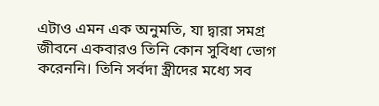এটাও এমন এক অনুমতি, যা দ্বারা সমগ্র জীবনে একবারও তিনি কোন সুবিধা ভোগ করেননি। তিনি সর্বদা স্ত্রীদের মধ্যে সব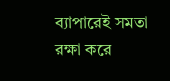ব্যাপারেই সমতা রক্ষা করে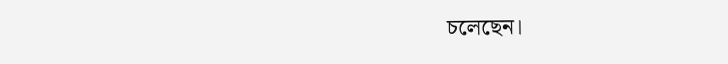চলেছেন।